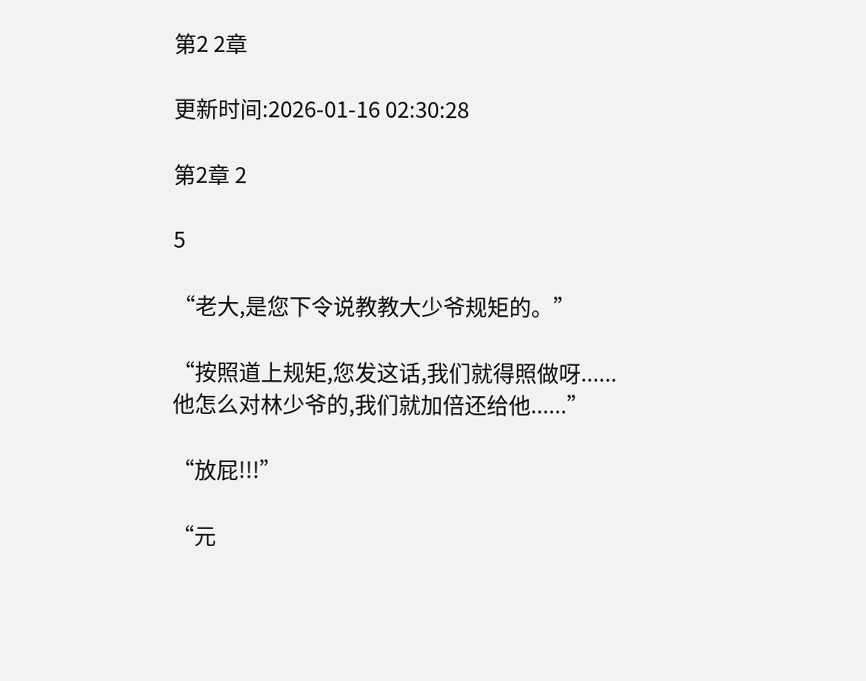第2 2章

更新时间:2026-01-16 02:30:28

第2章 2

5

“老大,是您下令说教教大少爷规矩的。”

“按照道上规矩,您发这话,我们就得照做呀......他怎么对林少爷的,我们就加倍还给他......”

“放屁!!!”

“元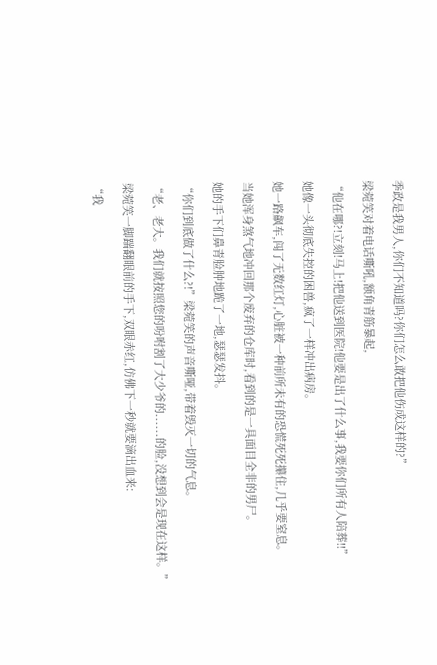季政是我男人,你们不知道吗?你们怎么敢把他伤成这样的?”

梁菀笑对着电话嘶吼,额角青筋暴起,

“他在哪?!立刻!马上!把他送到医院!他要是出了什么事,我要你们所有人陪葬!!”

她像一头彻底失控的困兽,疯了一样冲出病房。

她一路飙车,闯了无数红灯,心脏被一种前所未有的恐慌死死攥住,几乎要窒息。

当她浑身煞气地冲回那个废弃的仓库时,看到的是一具面目全非的男尸。

她的手下们鼻青脸肿地跪了一地,瑟瑟发抖。

“你们到底做了什么?!”梁菀笑的声音嘶哑,带着毁灭一切的气息。

“老、老大。我们就按照您的吩咐割了大少爷的......的脸,没想到会是现在这样。”

梁菀笑一脚踹翻眼前的手下,双眼赤红,仿佛下一秒就要滴出血来:

“我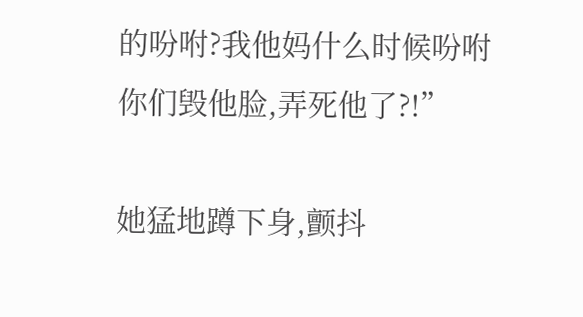的吩咐?我他妈什么时候吩咐你们毁他脸,弄死他了?!”

她猛地蹲下身,颤抖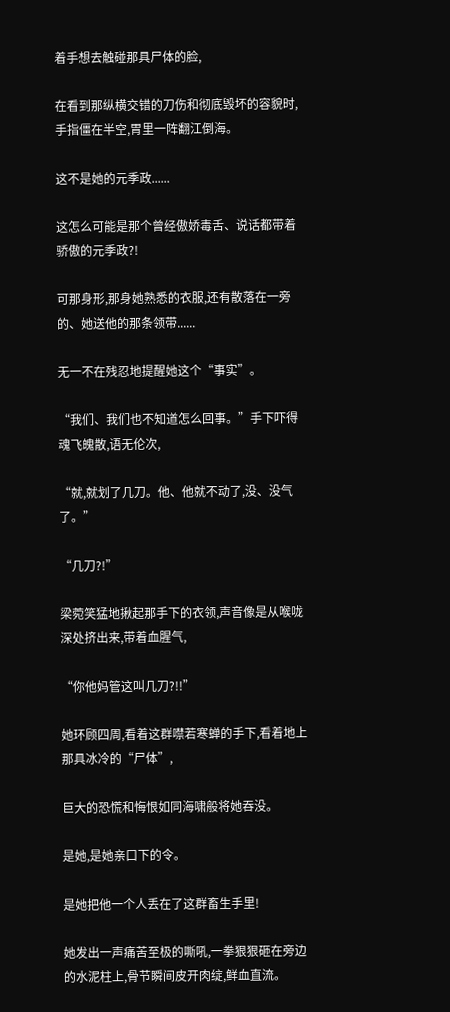着手想去触碰那具尸体的脸,

在看到那纵横交错的刀伤和彻底毁坏的容貌时,手指僵在半空,胃里一阵翻江倒海。

这不是她的元季政......

这怎么可能是那个曾经傲娇毒舌、说话都带着骄傲的元季政?!

可那身形,那身她熟悉的衣服,还有散落在一旁的、她送他的那条领带......

无一不在残忍地提醒她这个“事实”。

“我们、我们也不知道怎么回事。”手下吓得魂飞魄散,语无伦次,

“就,就划了几刀。他、他就不动了,没、没气了。”

“几刀?!”

梁菀笑猛地揪起那手下的衣领,声音像是从喉咙深处挤出来,带着血腥气,

“你他妈管这叫几刀?!!”

她环顾四周,看着这群噤若寒蝉的手下,看着地上那具冰冷的“尸体”,

巨大的恐慌和悔恨如同海啸般将她吞没。

是她,是她亲口下的令。

是她把他一个人丢在了这群畜生手里!

她发出一声痛苦至极的嘶吼,一拳狠狠砸在旁边的水泥柱上,骨节瞬间皮开肉绽,鲜血直流。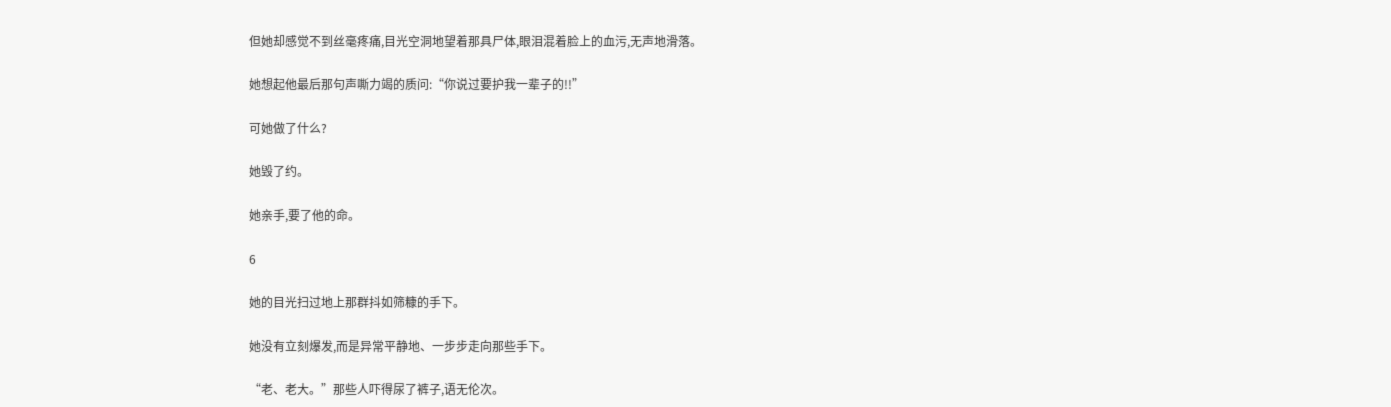但她却感觉不到丝毫疼痛,目光空洞地望着那具尸体,眼泪混着脸上的血污,无声地滑落。

她想起他最后那句声嘶力竭的质问:“你说过要护我一辈子的!!”

可她做了什么?

她毁了约。

她亲手,要了他的命。

6

她的目光扫过地上那群抖如筛糠的手下。

她没有立刻爆发,而是异常平静地、一步步走向那些手下。

“老、老大。”那些人吓得尿了裤子,语无伦次。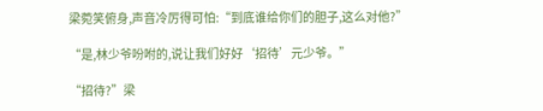梁菀笑俯身,声音冷厉得可怕:“到底谁给你们的胆子,这么对他?”

“是,林少爷吩咐的,说让我们好好‘招待’元少爷。”

“招待?”梁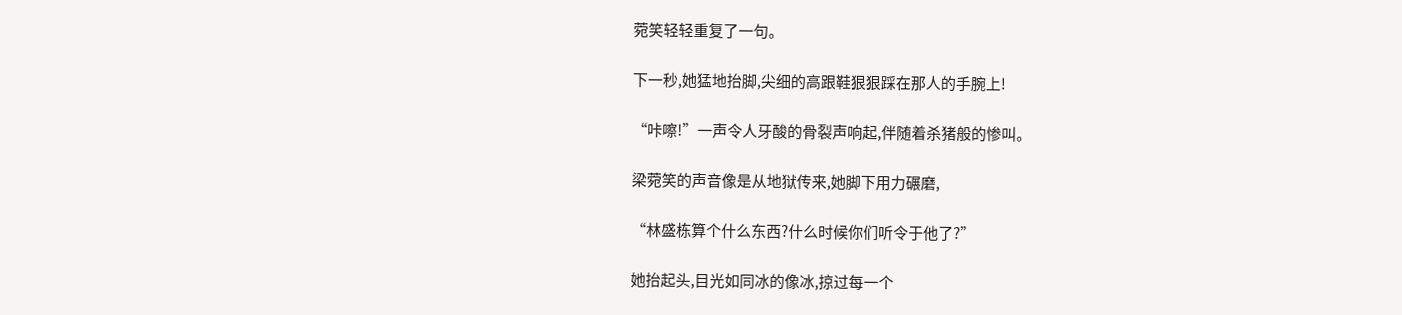菀笑轻轻重复了一句。

下一秒,她猛地抬脚,尖细的高跟鞋狠狠踩在那人的手腕上!

“咔嚓!”一声令人牙酸的骨裂声响起,伴随着杀猪般的惨叫。

梁菀笑的声音像是从地狱传来,她脚下用力碾磨,

“林盛栋算个什么东西?什么时候你们听令于他了?”

她抬起头,目光如同冰的像冰,掠过每一个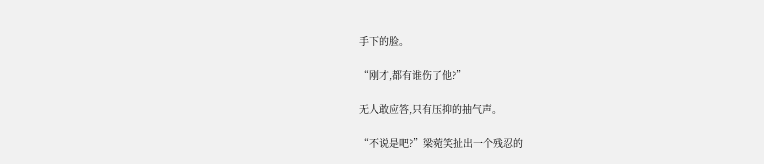手下的脸。

“刚才,都有谁伤了他?”

无人敢应答,只有压抑的抽气声。

“不说是吧?”梁菀笑扯出一个残忍的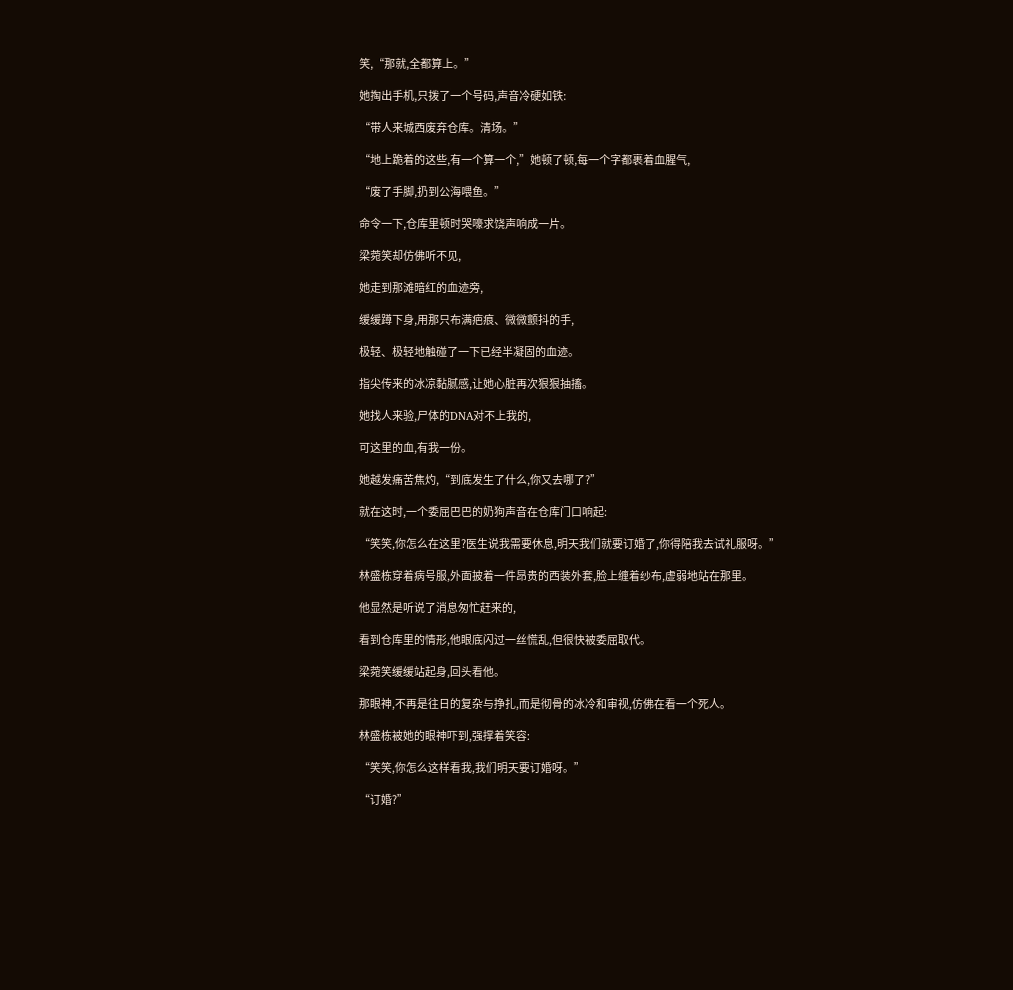笑,“那就,全都算上。”

她掏出手机,只拨了一个号码,声音冷硬如铁:

“带人来城西废弃仓库。清场。”

“地上跪着的这些,有一个算一个,”她顿了顿,每一个字都裹着血腥气,

“废了手脚,扔到公海喂鱼。”

命令一下,仓库里顿时哭嚎求饶声响成一片。

梁菀笑却仿佛听不见,

她走到那滩暗红的血迹旁,

缓缓蹲下身,用那只布满疤痕、微微颤抖的手,

极轻、极轻地触碰了一下已经半凝固的血迹。

指尖传来的冰凉黏腻感,让她心脏再次狠狠抽搐。

她找人来验,尸体的DNA对不上我的,

可这里的血,有我一份。

她越发痛苦焦灼,“到底发生了什么,你又去哪了?”

就在这时,一个委屈巴巴的奶狗声音在仓库门口响起:

“笑笑,你怎么在这里?医生说我需要休息,明天我们就要订婚了,你得陪我去试礼服呀。”

林盛栋穿着病号服,外面披着一件昂贵的西装外套,脸上缠着纱布,虚弱地站在那里。

他显然是听说了消息匆忙赶来的,

看到仓库里的情形,他眼底闪过一丝慌乱,但很快被委屈取代。

梁菀笑缓缓站起身,回头看他。

那眼神,不再是往日的复杂与挣扎,而是彻骨的冰冷和审视,仿佛在看一个死人。

林盛栋被她的眼神吓到,强撑着笑容:

“笑笑,你怎么这样看我,我们明天要订婚呀。”

“订婚?”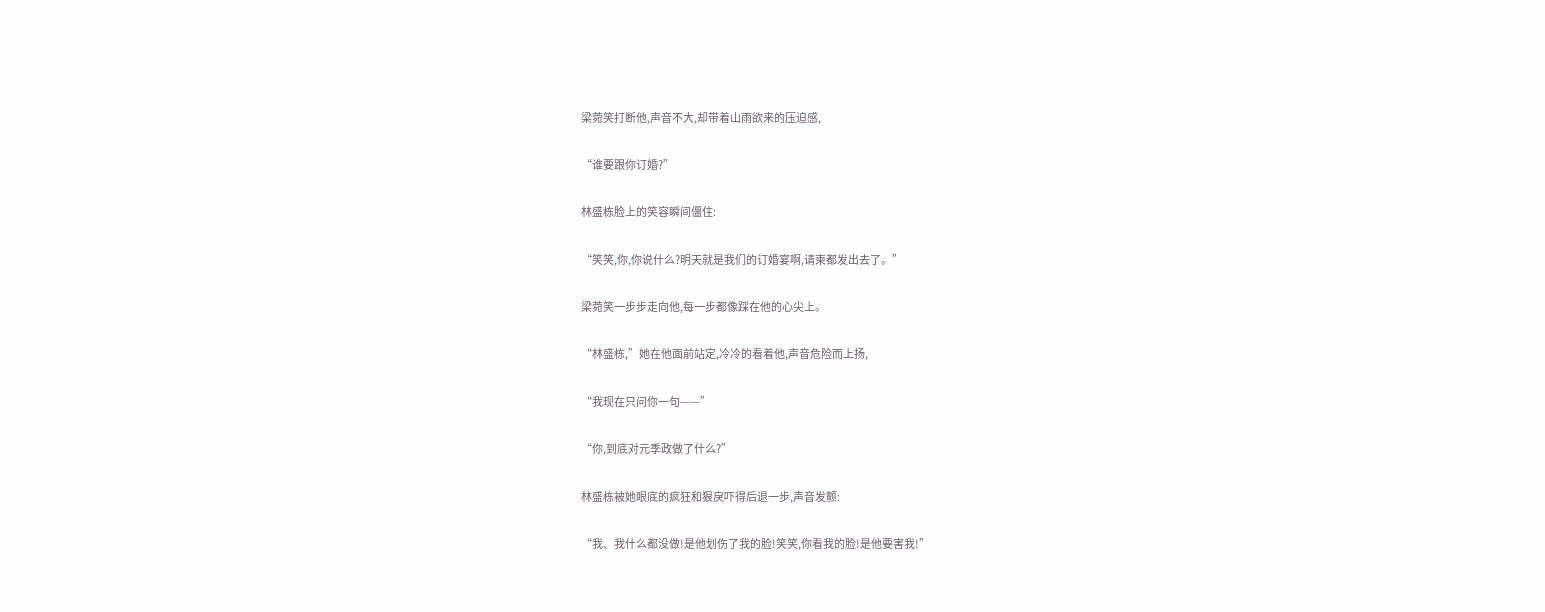梁菀笑打断他,声音不大,却带着山雨欲来的压迫感,

“谁要跟你订婚?”

林盛栋脸上的笑容瞬间僵住:

“笑笑,你,你说什么?明天就是我们的订婚宴啊,请柬都发出去了。”

梁菀笑一步步走向他,每一步都像踩在他的心尖上。

“林盛栋,”她在他面前站定,冷冷的看着他,声音危险而上扬,

“我现在只问你一句——”

“你,到底对元季政做了什么?”

林盛栋被她眼底的疯狂和狠戾吓得后退一步,声音发颤:

“我、我什么都没做!是他划伤了我的脸!笑笑,你看我的脸!是他要害我!”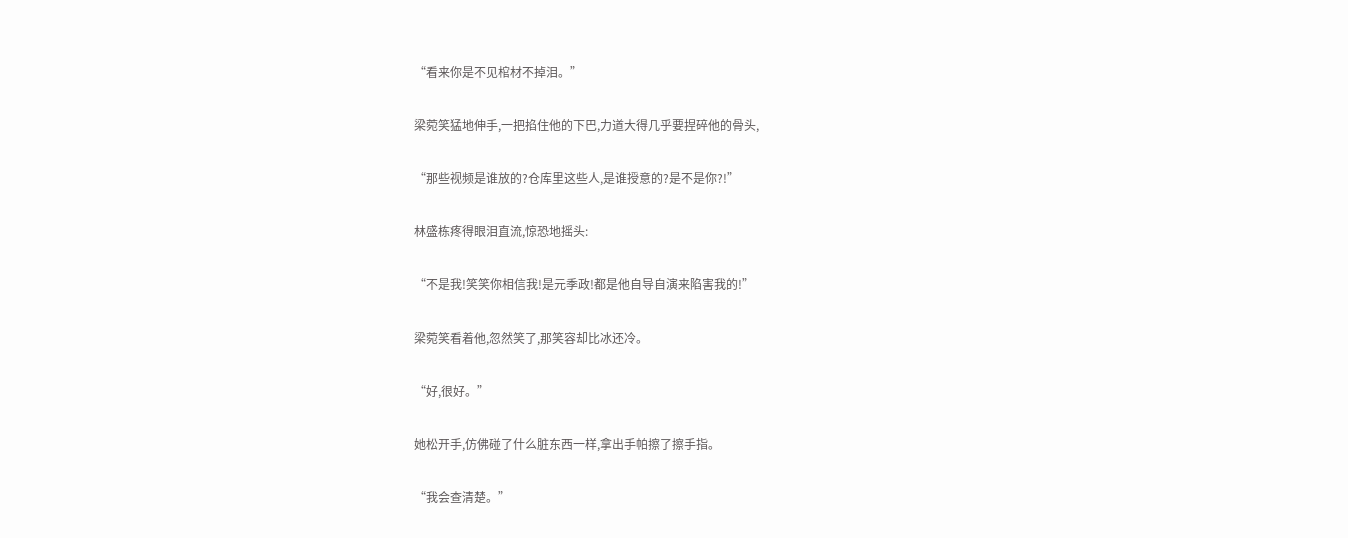“看来你是不见棺材不掉泪。”

梁菀笑猛地伸手,一把掐住他的下巴,力道大得几乎要捏碎他的骨头,

“那些视频是谁放的?仓库里这些人,是谁授意的?是不是你?!”

林盛栋疼得眼泪直流,惊恐地摇头:

“不是我!笑笑你相信我!是元季政!都是他自导自演来陷害我的!”

梁菀笑看着他,忽然笑了,那笑容却比冰还冷。

“好,很好。”

她松开手,仿佛碰了什么脏东西一样,拿出手帕擦了擦手指。

“我会查清楚。”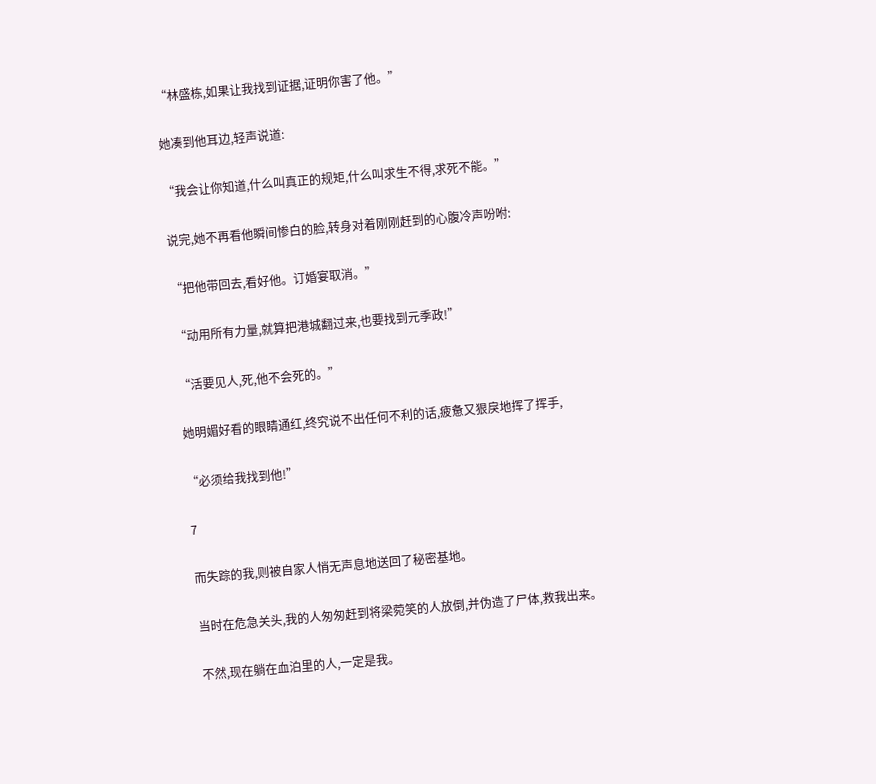“林盛栋,如果让我找到证据,证明你害了他。”

她凑到他耳边,轻声说道:

“我会让你知道,什么叫真正的规矩,什么叫求生不得,求死不能。”

说完,她不再看他瞬间惨白的脸,转身对着刚刚赶到的心腹冷声吩咐:

“把他带回去,看好他。订婚宴取消。”

“动用所有力量,就算把港城翻过来,也要找到元季政!”

“活要见人,死,他不会死的。”

她明媚好看的眼睛通红,终究说不出任何不利的话,疲惫又狠戾地挥了挥手,

“必须给我找到他!”

7

而失踪的我,则被自家人悄无声息地送回了秘密基地。

当时在危急关头,我的人匆匆赶到将梁菀笑的人放倒,并伪造了尸体,救我出来。

不然,现在躺在血泊里的人,一定是我。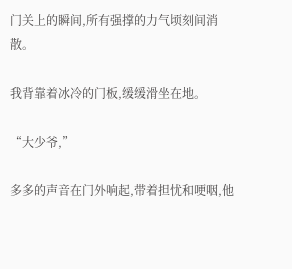门关上的瞬间,所有强撑的力气顷刻间消散。

我背靠着冰冷的门板,缓缓滑坐在地。

“大少爷,”

多多的声音在门外响起,带着担忧和哽咽,他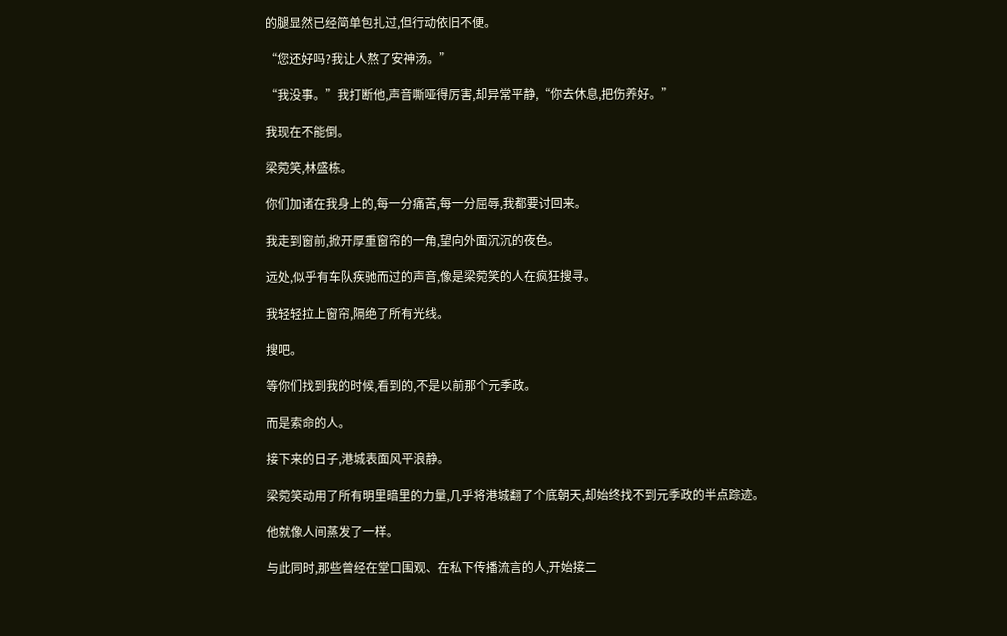的腿显然已经简单包扎过,但行动依旧不便。

“您还好吗?我让人熬了安神汤。”

“我没事。”我打断他,声音嘶哑得厉害,却异常平静,“你去休息,把伤养好。”

我现在不能倒。

梁菀笑,林盛栋。

你们加诸在我身上的,每一分痛苦,每一分屈辱,我都要讨回来。

我走到窗前,掀开厚重窗帘的一角,望向外面沉沉的夜色。

远处,似乎有车队疾驰而过的声音,像是梁菀笑的人在疯狂搜寻。

我轻轻拉上窗帘,隔绝了所有光线。

搜吧。

等你们找到我的时候,看到的,不是以前那个元季政。

而是索命的人。

接下来的日子,港城表面风平浪静。

梁菀笑动用了所有明里暗里的力量,几乎将港城翻了个底朝天,却始终找不到元季政的半点踪迹。

他就像人间蒸发了一样。

与此同时,那些曾经在堂口围观、在私下传播流言的人,开始接二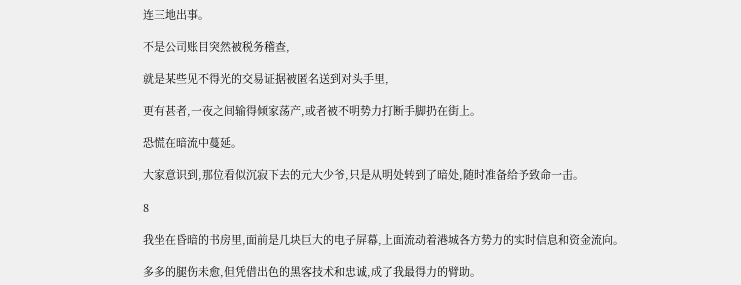连三地出事。

不是公司账目突然被税务稽查,

就是某些见不得光的交易证据被匿名送到对头手里,

更有甚者,一夜之间输得倾家荡产,或者被不明势力打断手脚扔在街上。

恐慌在暗流中蔓延。

大家意识到,那位看似沉寂下去的元大少爷,只是从明处转到了暗处,随时准备给予致命一击。

8

我坐在昏暗的书房里,面前是几块巨大的电子屏幕,上面流动着港城各方势力的实时信息和资金流向。

多多的腿伤未愈,但凭借出色的黑客技术和忠诚,成了我最得力的臂助。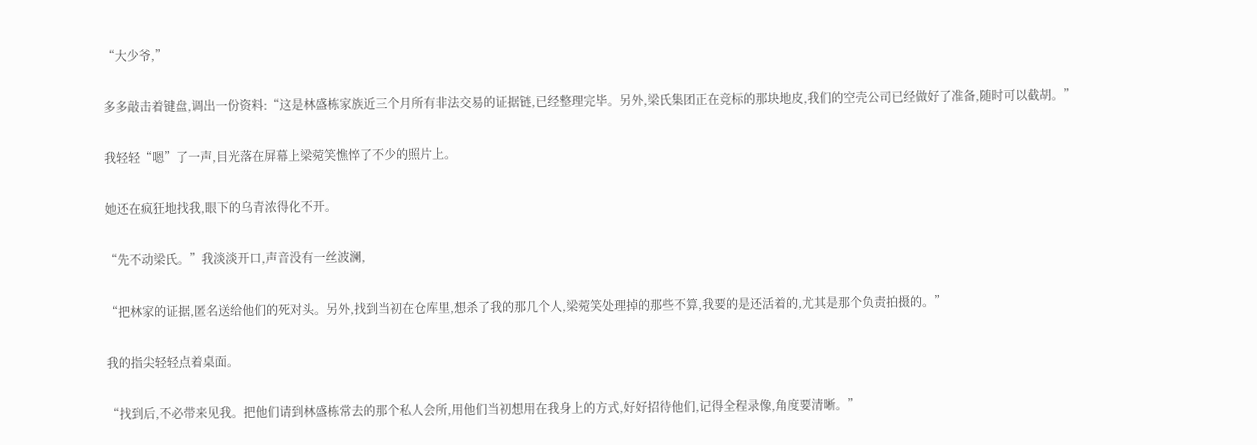“大少爷,”

多多敲击着键盘,调出一份资料:“这是林盛栋家族近三个月所有非法交易的证据链,已经整理完毕。另外,梁氏集团正在竞标的那块地皮,我们的空壳公司已经做好了准备,随时可以截胡。”

我轻轻“嗯”了一声,目光落在屏幕上梁菀笑憔悴了不少的照片上。

她还在疯狂地找我,眼下的乌青浓得化不开。

“先不动梁氏。”我淡淡开口,声音没有一丝波澜,

“把林家的证据,匿名送给他们的死对头。另外,找到当初在仓库里,想杀了我的那几个人,梁菀笑处理掉的那些不算,我要的是还活着的,尤其是那个负责拍摄的。”

我的指尖轻轻点着桌面。

“找到后,不必带来见我。把他们请到林盛栋常去的那个私人会所,用他们当初想用在我身上的方式,好好招待他们,记得全程录像,角度要清晰。”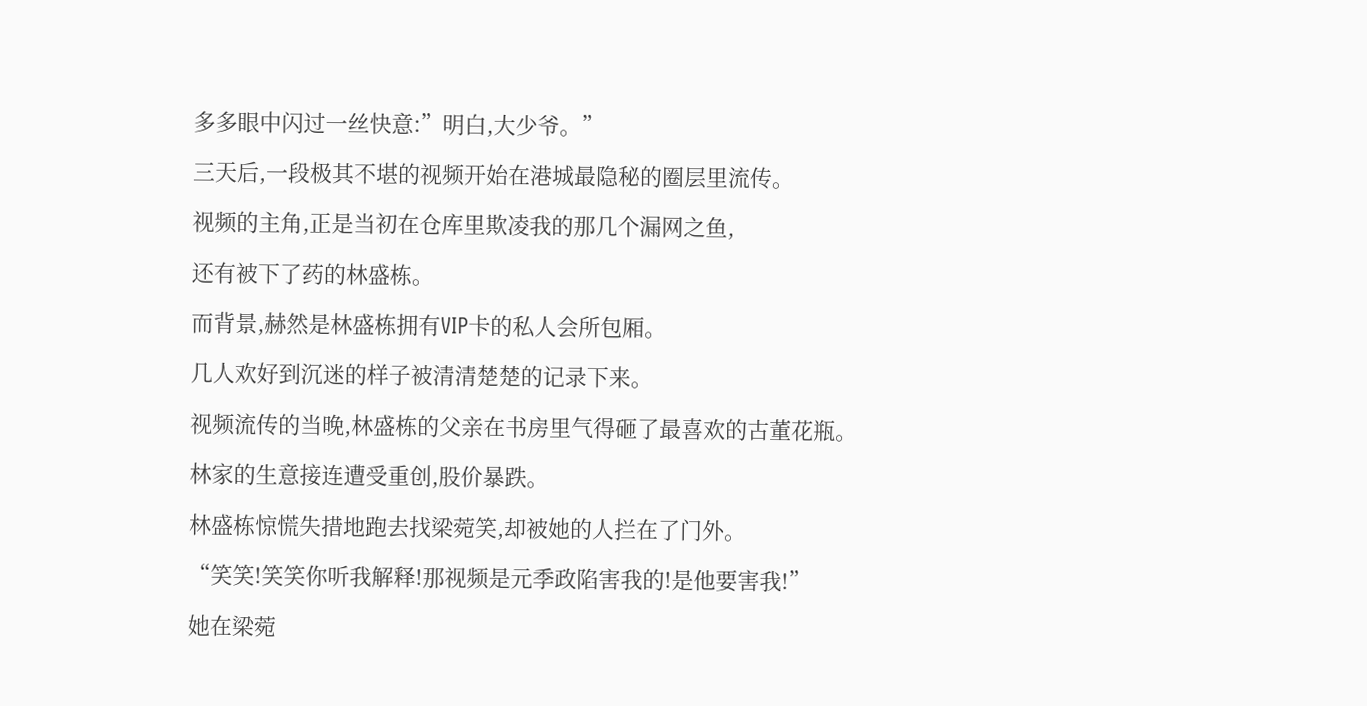多多眼中闪过一丝快意:”明白,大少爷。”

三天后,一段极其不堪的视频开始在港城最隐秘的圈层里流传。

视频的主角,正是当初在仓库里欺凌我的那几个漏网之鱼,

还有被下了药的林盛栋。

而背景,赫然是林盛栋拥有VIP卡的私人会所包厢。

几人欢好到沉迷的样子被清清楚楚的记录下来。

视频流传的当晚,林盛栋的父亲在书房里气得砸了最喜欢的古董花瓶。

林家的生意接连遭受重创,股价暴跌。

林盛栋惊慌失措地跑去找梁菀笑,却被她的人拦在了门外。

“笑笑!笑笑你听我解释!那视频是元季政陷害我的!是他要害我!”

她在梁菀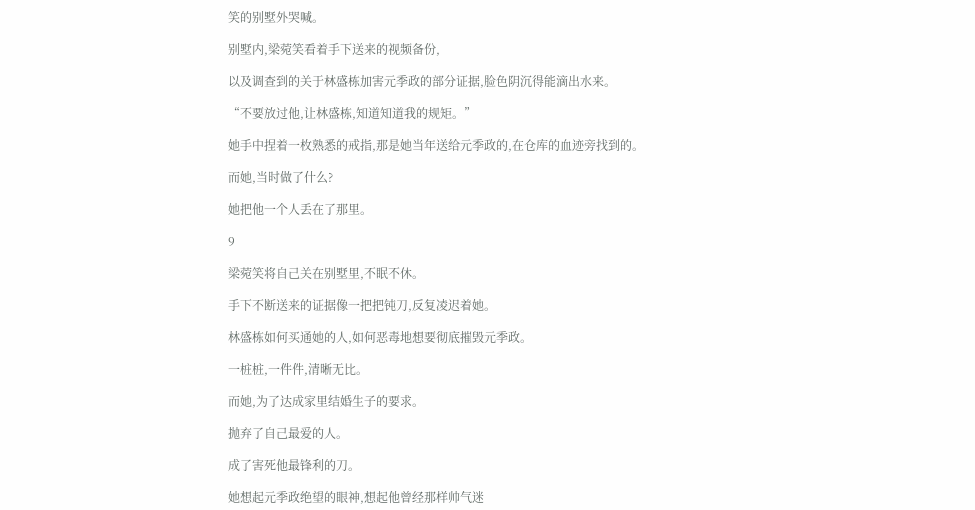笑的别墅外哭喊。

别墅内,梁菀笑看着手下送来的视频备份,

以及调查到的关于林盛栋加害元季政的部分证据,脸色阴沉得能滴出水来。

“不要放过他,让林盛栋,知道知道我的规矩。”

她手中捏着一枚熟悉的戒指,那是她当年送给元季政的,在仓库的血迹旁找到的。

而她,当时做了什么?

她把他一个人丢在了那里。

9

梁菀笑将自己关在别墅里,不眠不休。

手下不断送来的证据像一把把钝刀,反复凌迟着她。

林盛栋如何买通她的人,如何恶毒地想要彻底摧毁元季政。

一桩桩,一件件,清晰无比。

而她,为了达成家里结婚生子的要求。

抛弃了自己最爱的人。

成了害死他最锋利的刀。

她想起元季政绝望的眼神,想起他曾经那样帅气迷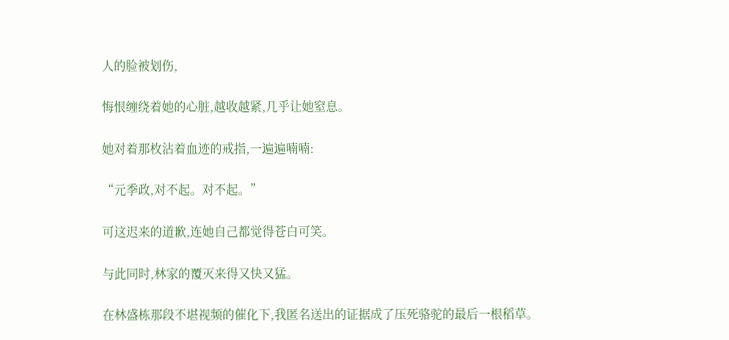人的脸被划伤,

悔恨缠绕着她的心脏,越收越紧,几乎让她窒息。

她对着那枚沾着血迹的戒指,一遍遍喃喃:

“元季政,对不起。对不起。”

可这迟来的道歉,连她自己都觉得苍白可笑。

与此同时,林家的覆灭来得又快又猛。

在林盛栋那段不堪视频的催化下,我匿名送出的证据成了压死骆驼的最后一根稻草。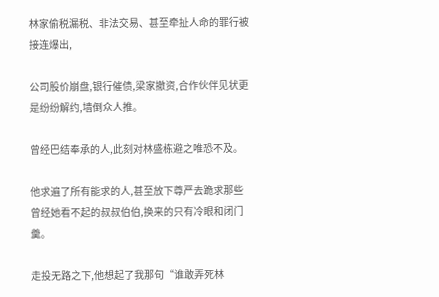林家偷税漏税、非法交易、甚至牵扯人命的罪行被接连爆出,

公司股价崩盘,银行催债,梁家撤资,合作伙伴见状更是纷纷解约,墙倒众人推。

曾经巴结奉承的人,此刻对林盛栋避之唯恐不及。

他求遍了所有能求的人,甚至放下尊严去跪求那些曾经她看不起的叔叔伯伯,换来的只有冷眼和闭门羹。

走投无路之下,他想起了我那句“谁敢弄死林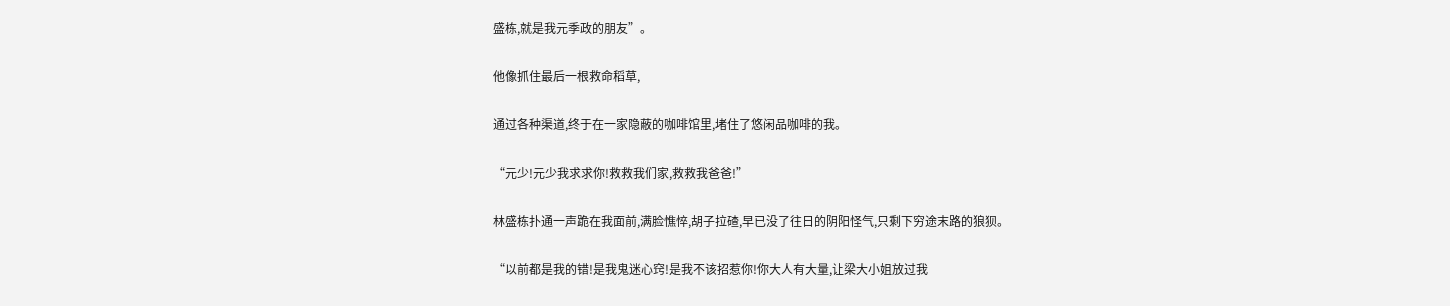盛栋,就是我元季政的朋友”。

他像抓住最后一根救命稻草,

通过各种渠道,终于在一家隐蔽的咖啡馆里,堵住了悠闲品咖啡的我。

“元少!元少我求求你!救救我们家,救救我爸爸!”

林盛栋扑通一声跪在我面前,满脸憔悴,胡子拉碴,早已没了往日的阴阳怪气,只剩下穷途末路的狼狈。

“以前都是我的错!是我鬼迷心窍!是我不该招惹你!你大人有大量,让梁大小姐放过我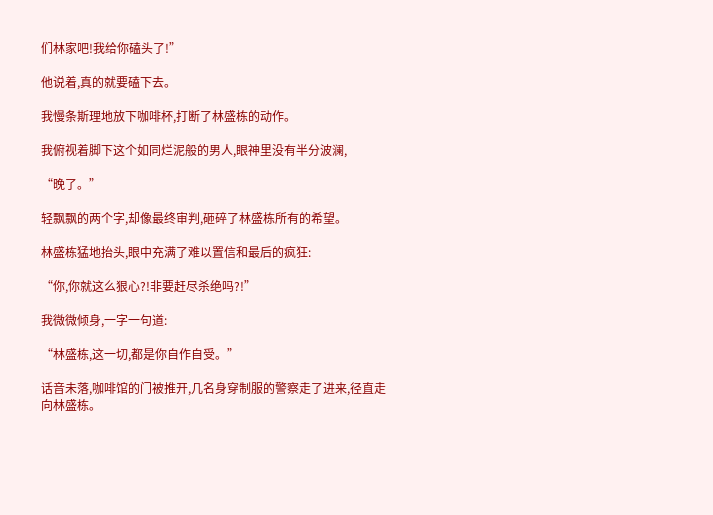们林家吧!我给你磕头了!”

他说着,真的就要磕下去。

我慢条斯理地放下咖啡杯,打断了林盛栋的动作。

我俯视着脚下这个如同烂泥般的男人,眼神里没有半分波澜,

“晚了。”

轻飘飘的两个字,却像最终审判,砸碎了林盛栋所有的希望。

林盛栋猛地抬头,眼中充满了难以置信和最后的疯狂:

“你,你就这么狠心?!非要赶尽杀绝吗?!”

我微微倾身,一字一句道:

“林盛栋,这一切,都是你自作自受。”

话音未落,咖啡馆的门被推开,几名身穿制服的警察走了进来,径直走向林盛栋。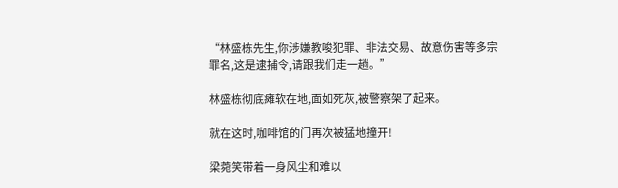“林盛栋先生,你涉嫌教唆犯罪、非法交易、故意伤害等多宗罪名,这是逮捕令,请跟我们走一趟。”

林盛栋彻底瘫软在地,面如死灰,被警察架了起来。

就在这时,咖啡馆的门再次被猛地撞开!

梁菀笑带着一身风尘和难以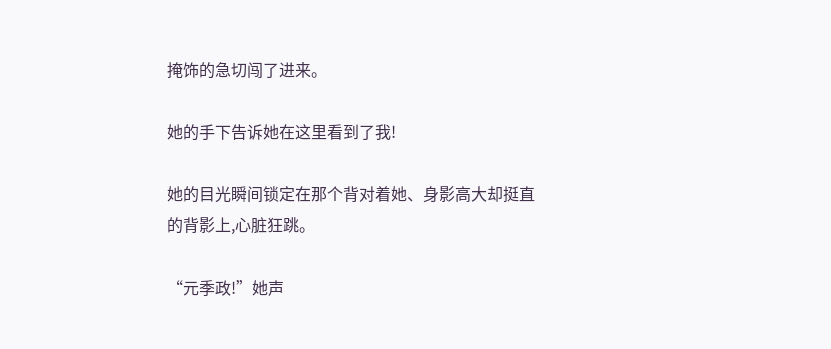掩饰的急切闯了进来。

她的手下告诉她在这里看到了我!

她的目光瞬间锁定在那个背对着她、身影高大却挺直的背影上,心脏狂跳。

“元季政!”她声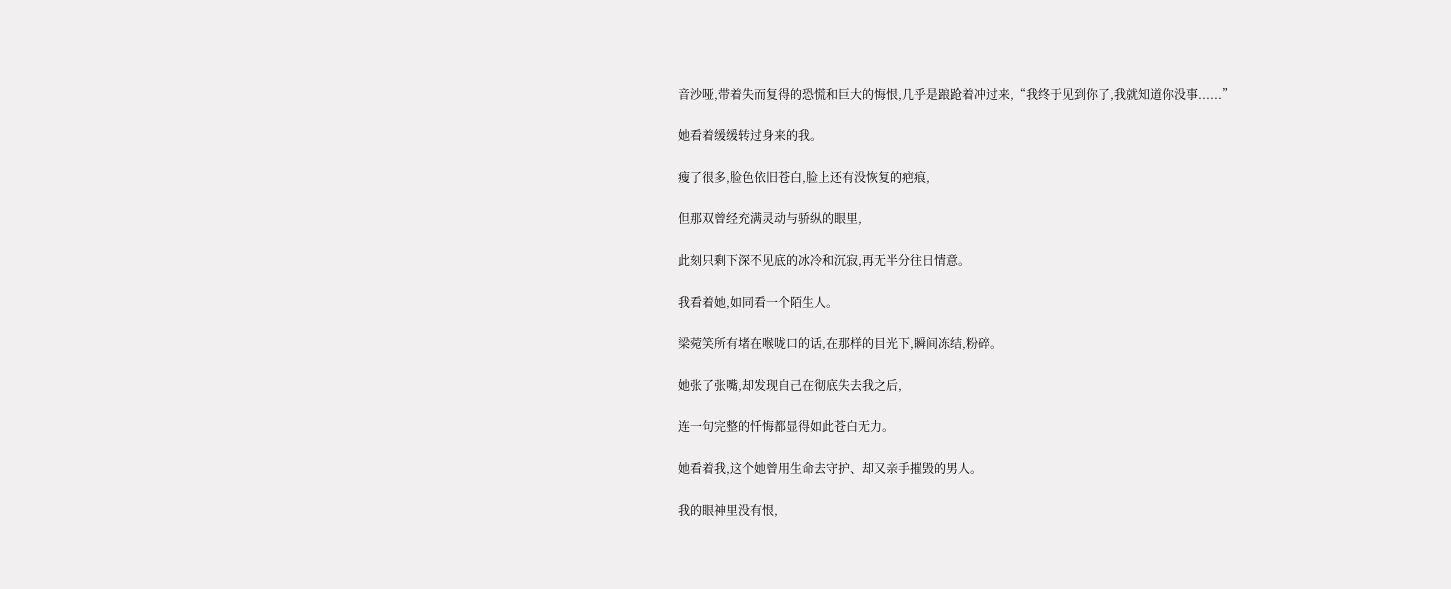音沙哑,带着失而复得的恐慌和巨大的悔恨,几乎是踉跄着冲过来,“我终于见到你了,我就知道你没事......”

她看着缓缓转过身来的我。

瘦了很多,脸色依旧苍白,脸上还有没恢复的疤痕,

但那双曾经充满灵动与骄纵的眼里,

此刻只剩下深不见底的冰冷和沉寂,再无半分往日情意。

我看着她,如同看一个陌生人。

梁菀笑所有堵在喉咙口的话,在那样的目光下,瞬间冻结,粉碎。

她张了张嘴,却发现自己在彻底失去我之后,

连一句完整的忏悔都显得如此苍白无力。

她看着我,这个她曾用生命去守护、却又亲手摧毁的男人。

我的眼神里没有恨,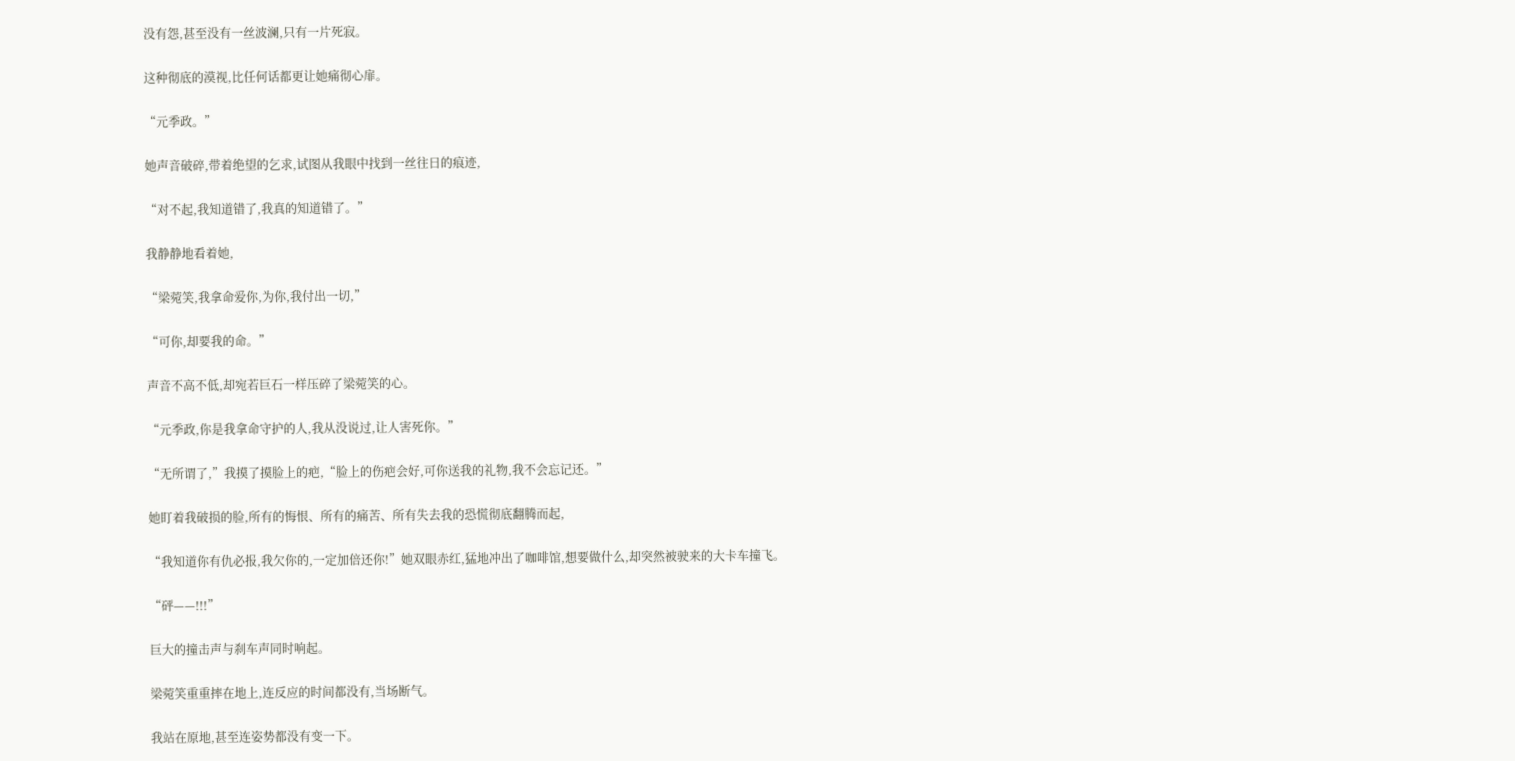没有怨,甚至没有一丝波澜,只有一片死寂。

这种彻底的漠视,比任何话都更让她痛彻心扉。

“元季政。”

她声音破碎,带着绝望的乞求,试图从我眼中找到一丝往日的痕迹,

“对不起,我知道错了,我真的知道错了。”

我静静地看着她,

“梁菀笑,我拿命爱你,为你,我付出一切,”

“可你,却要我的命。”

声音不高不低,却宛若巨石一样压碎了梁菀笑的心。

“元季政,你是我拿命守护的人,我从没说过,让人害死你。”

“无所谓了,”我摸了摸脸上的疤,“脸上的伤疤会好,可你送我的礼物,我不会忘记还。”

她盯着我破损的脸,所有的悔恨、所有的痛苦、所有失去我的恐慌彻底翻腾而起,

“我知道你有仇必报,我欠你的,一定加倍还你!”她双眼赤红,猛地冲出了咖啡馆,想要做什么,却突然被驶来的大卡车撞飞。

“砰——!!!”

巨大的撞击声与刹车声同时响起。

梁菀笑重重摔在地上,连反应的时间都没有,当场断气。

我站在原地,甚至连姿势都没有变一下。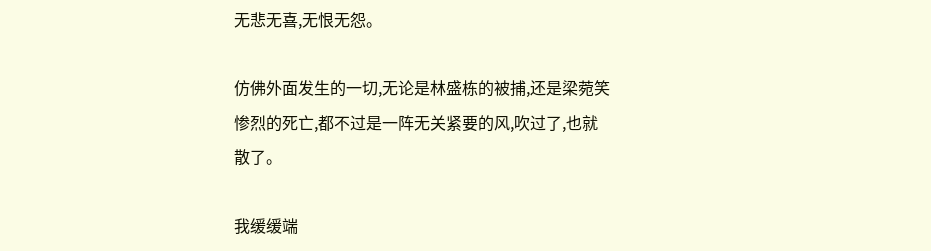无悲无喜,无恨无怨。

仿佛外面发生的一切,无论是林盛栋的被捕,还是梁菀笑惨烈的死亡,都不过是一阵无关紧要的风,吹过了,也就散了。

我缓缓端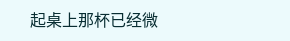起桌上那杯已经微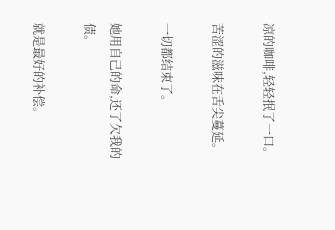凉的咖啡,轻轻抿了一口。

苦涩的滋味在舌尖蔓延。

一切都结束了。

她用自己的命,还了欠我的债。

就是最好的补偿。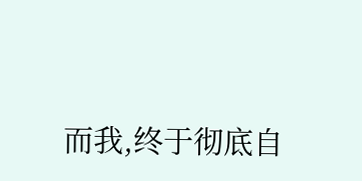而我,终于彻底自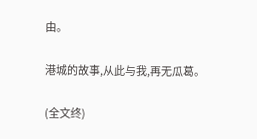由。

港城的故事,从此与我,再无瓜葛。

(全文终)